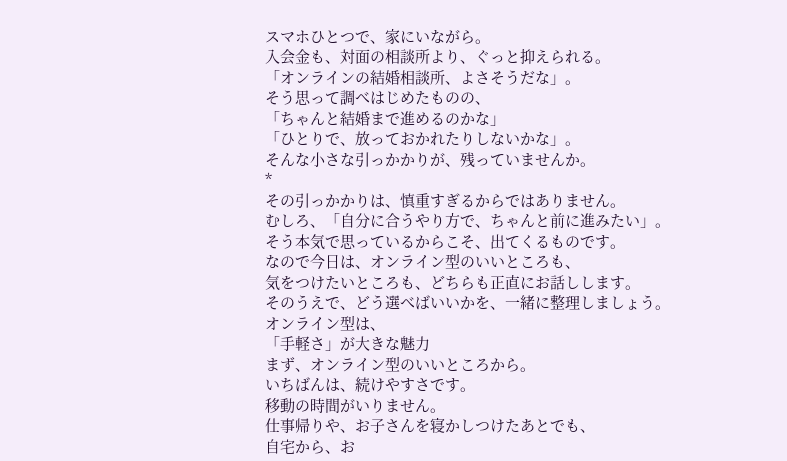スマホひとつで、家にいながら。
入会金も、対面の相談所より、ぐっと抑えられる。
「オンラインの結婚相談所、よさそうだな」。
そう思って調べはじめたものの、
「ちゃんと結婚まで進めるのかな」
「ひとりで、放っておかれたりしないかな」。
そんな小さな引っかかりが、残っていませんか。
*
その引っかかりは、慎重すぎるからではありません。
むしろ、「自分に合うやり方で、ちゃんと前に進みたい」。
そう本気で思っているからこそ、出てくるものです。
なので今日は、オンライン型のいいところも、
気をつけたいところも、どちらも正直にお話しします。
そのうえで、どう選べばいいかを、一緒に整理しましょう。
オンライン型は、
「手軽さ」が大きな魅力
まず、オンライン型のいいところから。
いちばんは、続けやすさです。
移動の時間がいりません。
仕事帰りや、お子さんを寝かしつけたあとでも、
自宅から、お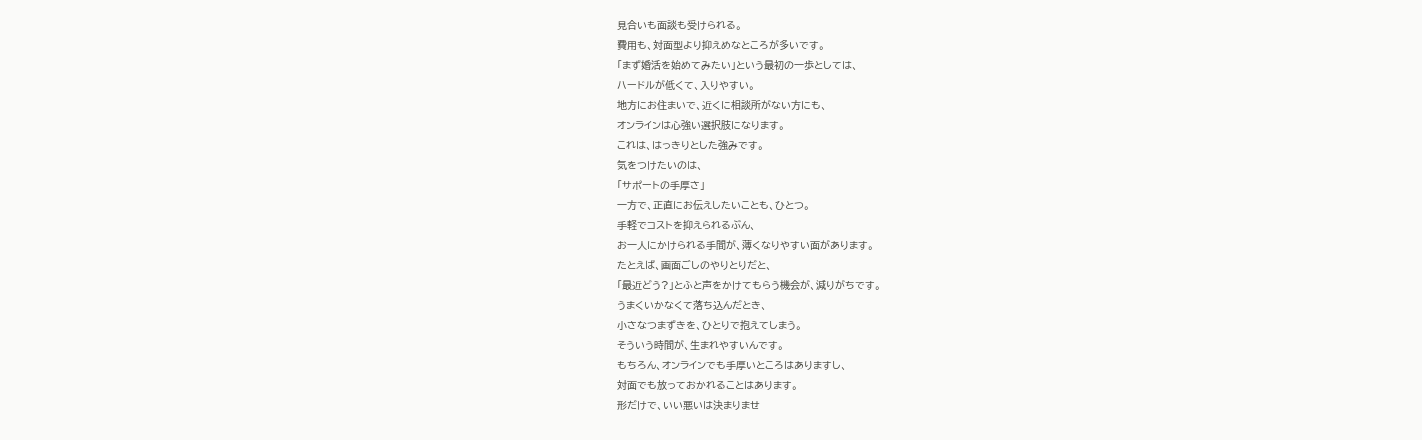見合いも面談も受けられる。
費用も、対面型より抑えめなところが多いです。
「まず婚活を始めてみたい」という最初の一歩としては、
ハードルが低くて、入りやすい。
地方にお住まいで、近くに相談所がない方にも、
オンラインは心強い選択肢になります。
これは、はっきりとした強みです。
気をつけたいのは、
「サポートの手厚さ」
一方で、正直にお伝えしたいことも、ひとつ。
手軽でコストを抑えられるぶん、
お一人にかけられる手間が、薄くなりやすい面があります。
たとえば、画面ごしのやりとりだと、
「最近どう?」とふと声をかけてもらう機会が、減りがちです。
うまくいかなくて落ち込んだとき、
小さなつまずきを、ひとりで抱えてしまう。
そういう時間が、生まれやすいんです。
もちろん、オンラインでも手厚いところはありますし、
対面でも放っておかれることはあります。
形だけで、いい悪いは決まりませ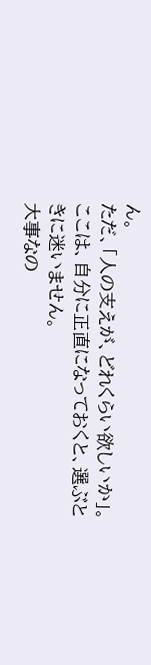ん。
ただ、「人の支えが、どれくらい欲しいか」。
ここは、自分に正直になっておくと、選ぶときに迷いません。
大事なの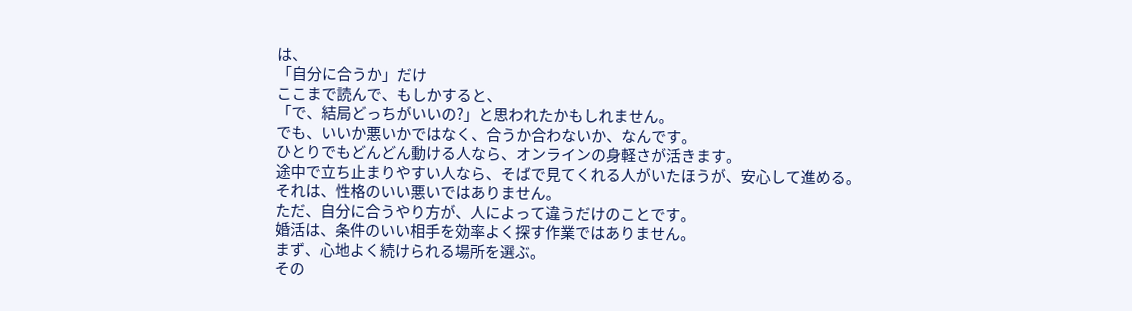は、
「自分に合うか」だけ
ここまで読んで、もしかすると、
「で、結局どっちがいいの?」と思われたかもしれません。
でも、いいか悪いかではなく、合うか合わないか、なんです。
ひとりでもどんどん動ける人なら、オンラインの身軽さが活きます。
途中で立ち止まりやすい人なら、そばで見てくれる人がいたほうが、安心して進める。
それは、性格のいい悪いではありません。
ただ、自分に合うやり方が、人によって違うだけのことです。
婚活は、条件のいい相手を効率よく探す作業ではありません。
まず、心地よく続けられる場所を選ぶ。
その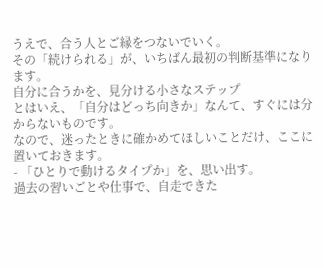うえで、合う人とご縁をつないでいく。
その「続けられる」が、いちばん最初の判断基準になります。
自分に合うかを、見分ける小さなステップ
とはいえ、「自分はどっち向きか」なんて、すぐには分からないものです。
なので、迷ったときに確かめてほしいことだけ、ここに置いておきます。
- 「ひとりで動けるタイプか」を、思い出す。
過去の習いごとや仕事で、自走できた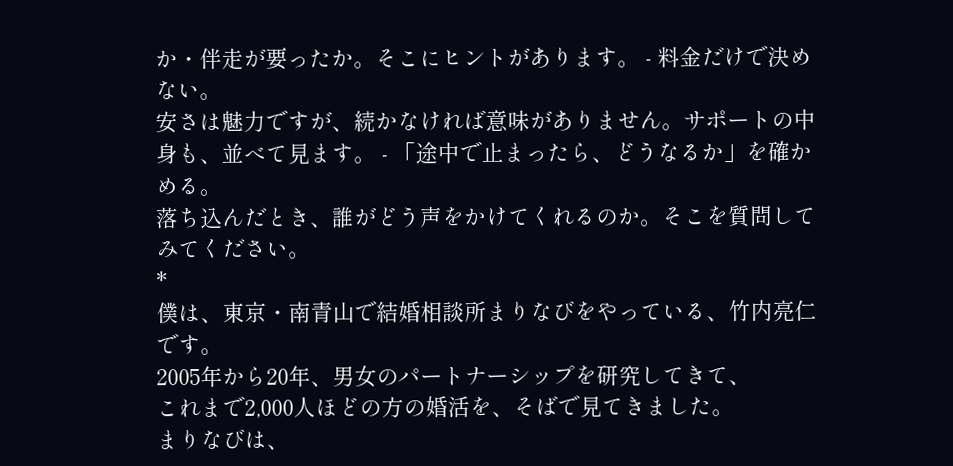か・伴走が要ったか。そこにヒントがあります。 - 料金だけで決めない。
安さは魅力ですが、続かなければ意味がありません。サポートの中身も、並べて見ます。 - 「途中で止まったら、どうなるか」を確かめる。
落ち込んだとき、誰がどう声をかけてくれるのか。そこを質問してみてください。
*
僕は、東京・南青山で結婚相談所まりなびをやっている、竹内亮仁です。
2005年から20年、男女のパートナーシップを研究してきて、
これまで2,000人ほどの方の婚活を、そばで見てきました。
まりなびは、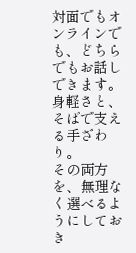対面でもオンラインでも、どちらでもお話しできます。
身軽さと、そばで支える手ざわり。
その両方を、無理なく選べるようにしておき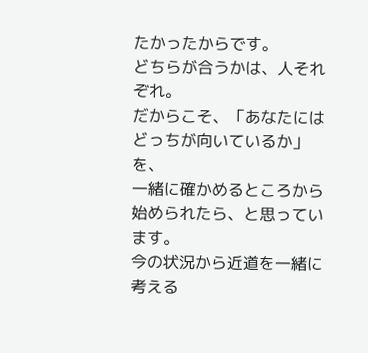たかったからです。
どちらが合うかは、人それぞれ。
だからこそ、「あなたにはどっちが向いているか」を、
一緒に確かめるところから始められたら、と思っています。
今の状況から近道を一緒に考える